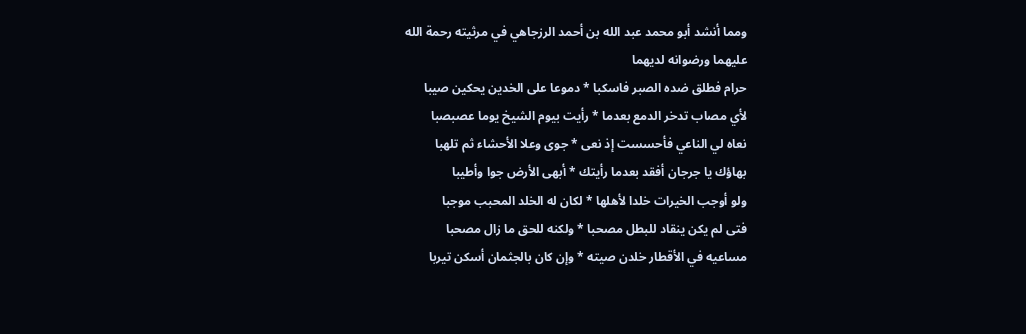ومما أنشد أبو محمد عبد الله بن أحمد الرزجاهي في مرثيته رحمة الله
عليهما ورضوانه لديهما
حرام فطلق ضده الصبر فاسكبا * دموعا على الخدين يحكين صيبا
لأي مصاب تدخر الدمع بعدما * رأيت بيوم الشيخ يوما عصبصبا
نعاه لي الناعي فأحسست إذ نعى * جوى وعلا الأحشاء ثم تلهبا
بهاؤك يا جرجان أفقد بعدما رأيتك * أبهى الأرض جوا وأطيبا
ولو أوجب الخيرات خلدا لأهلها * لكان له الخلد المحبب موجبا
فتى لم يكن ينقاد للبطل مصحبا * ولكنه للحق ما زال مصحبا
مساعيه في الأقطار خلدن صيته * وإن كان بالجثمان أسكن تيربا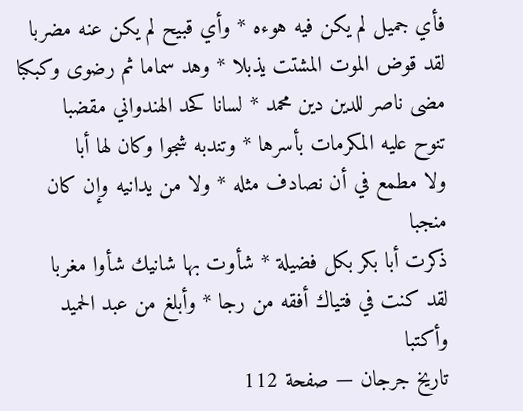فأي جميل لم يكن فيه هوءه * وأي قبيح لم يكن عنه مضربا
لقد قوض الموت المشتت يذبلا * وهد سماما ثم رضوى وكبكبا
مضى ناصر للدين دين محمد * لسانا كحد الهندواني مقضبا
تنوح عليه المكرمات بأسرها * وتندبه شجوا وكان لها أبا
ولا مطمع في أن نصادف مثله * ولا من يدانيه وإن كان منجبا
ذكرت أبا بكر بكل فضيلة * شأوت بها شانيك شأوا مغربا
لقد كنت في فتياك أفقه من رجا * وأبلغ من عبد الحميد وأكتبا
تاريخ جرجان — صفحة 112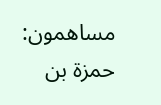مساهمون: حمزة بن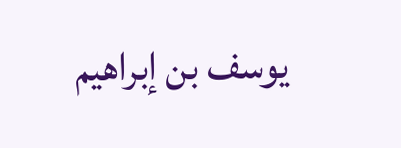يوسف بن إبراهيم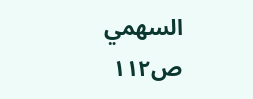السهمي
ص١١٢